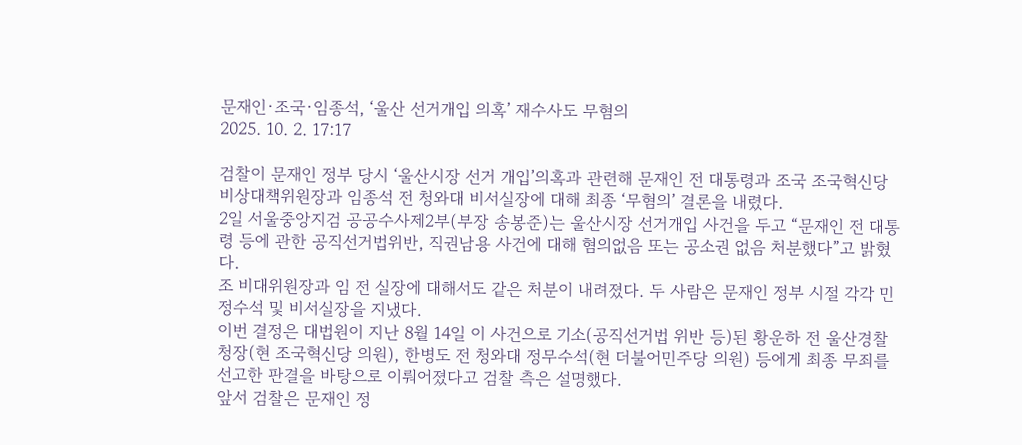문재인·조국·임종석, ‘울산 선거개입 의혹’ 재수사도 무혐의
2025. 10. 2. 17:17

검찰이 문재인 정부 당시 ‘울산시장 선거 개입’의혹과 관련해 문재인 전 대통령과 조국 조국혁신당 비상대책위원장과 임종석 전 청와대 비서실장에 대해 최종 ‘무혐의’ 결론을 내렸다.
2일 서울중앙지검 공공수사제2부(부장 송봉준)는 울산시장 선거개입 사건을 두고 “문재인 전 대통령 등에 관한 공직선거법위반, 직권남용 사건에 대해 혐의없음 또는 공소권 없음 처분했다”고 밝혔다.
조 비대위원장과 임 전 실장에 대해서도 같은 처분이 내려졌다. 두 사람은 문재인 정부 시절 각각 민정수석 및 비서실장을 지냈다.
이번 결정은 대법원이 지난 8월 14일 이 사건으로 기소(공직선거법 위반 등)된 황운하 전 울산경찰청장(현 조국혁신당 의원), 한병도 전 청와대 정무수석(현 더불어민주당 의원) 등에게 최종 무죄를 선고한 판결을 바탕으로 이뤄어졌다고 검찰 측은 설명했다.
앞서 검찰은 문재인 정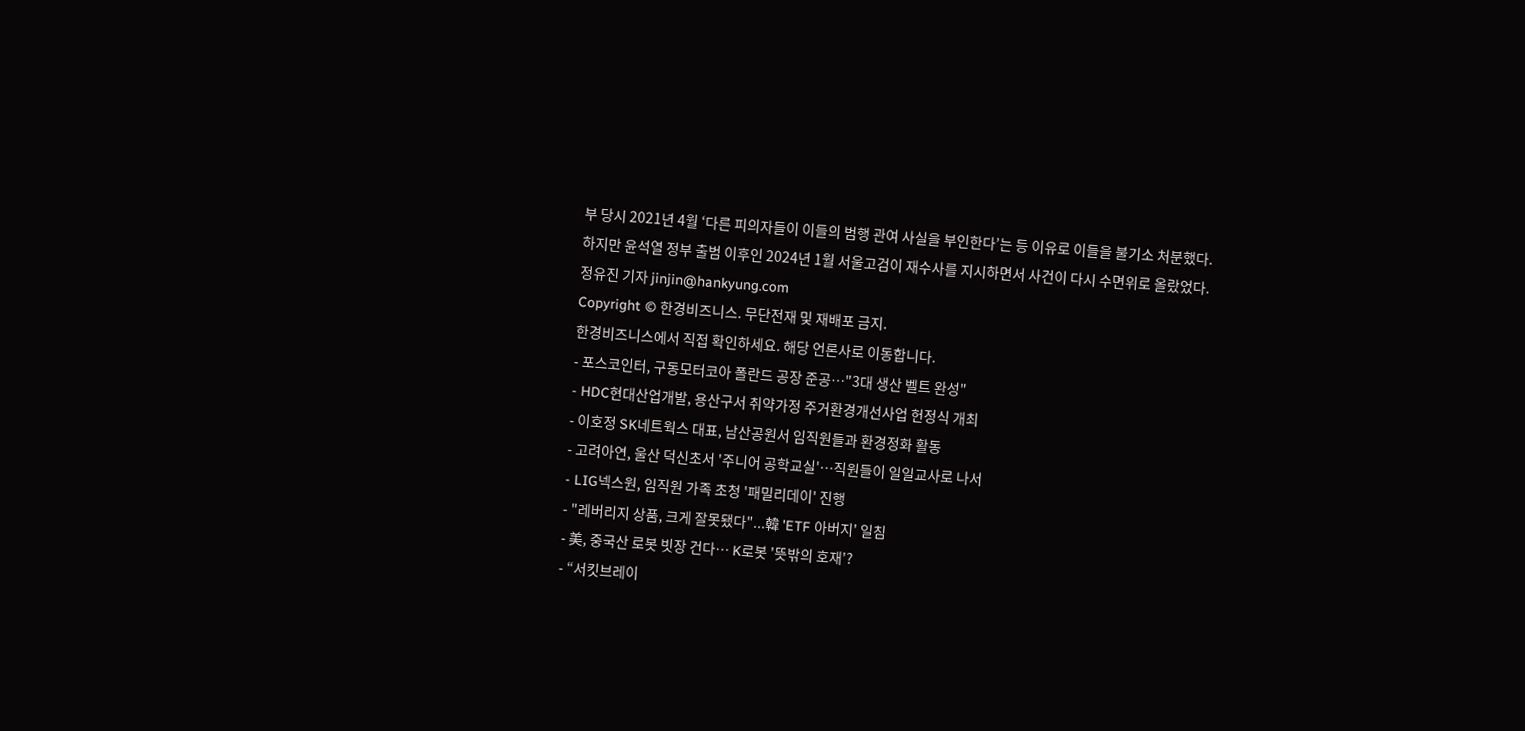부 당시 2021년 4월 ‘다른 피의자들이 이들의 범행 관여 사실을 부인한다’는 등 이유로 이들을 불기소 처분했다.
하지만 윤석열 정부 출범 이후인 2024년 1월 서울고검이 재수사를 지시하면서 사건이 다시 수면위로 올랐었다.
정유진 기자 jinjin@hankyung.com
Copyright © 한경비즈니스. 무단전재 및 재배포 금지.
한경비즈니스에서 직접 확인하세요. 해당 언론사로 이동합니다.
- 포스코인터, 구동모터코아 폴란드 공장 준공…"3대 생산 벨트 완성"
- HDC현대산업개발, 용산구서 취약가정 주거환경개선사업 헌정식 개최
- 이호정 SK네트웍스 대표, 남산공원서 임직원들과 환경정화 활동
- 고려아연, 울산 덕신초서 '주니어 공학교실'…직원들이 일일교사로 나서
- LIG넥스원, 임직원 가족 초청 '패밀리데이' 진행
- "레버리지 상품, 크게 잘못됐다"...韓 'ETF 아버지' 일침
- 美, 중국산 로봇 빗장 건다… K로봇 '뜻밖의 호재'?
- “서킷브레이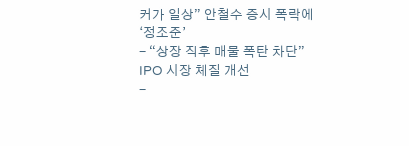커가 일상” 안철수 증시 폭락에 ‘정조준’
- “상장 직후 매물 폭탄 차단” IPO 시장 체질 개선
-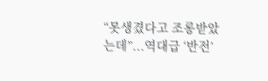“못생겼다고 조롱받았는데”...역대급 ‘반전’